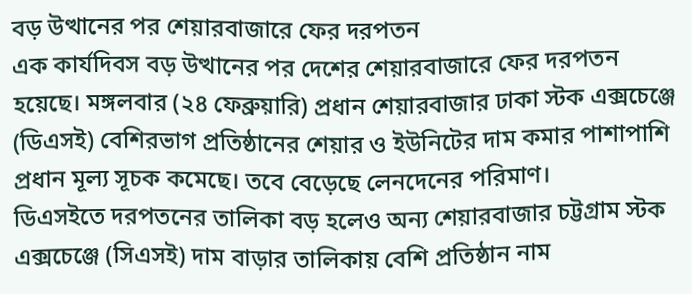বড় উত্থানের পর শেয়ারবাজারে ফের দরপতন
এক কার্যদিবস বড় উত্থানের পর দেশের শেয়ারবাজারে ফের দরপতন হয়েছে। মঙ্গলবার (২৪ ফেব্রুয়ারি) প্রধান শেয়ারবাজার ঢাকা স্টক এক্সচেঞ্জে (ডিএসই) বেশিরভাগ প্রতিষ্ঠানের শেয়ার ও ইউনিটের দাম কমার পাশাপাশি প্রধান মূল্য সূচক কমেছে। তবে বেড়েছে লেনদেনের পরিমাণ।
ডিএসইতে দরপতনের তালিকা বড় হলেও অন্য শেয়ারবাজার চট্টগ্রাম স্টক এক্সচেঞ্জে (সিএসই) দাম বাড়ার তালিকায় বেশি প্রতিষ্ঠান নাম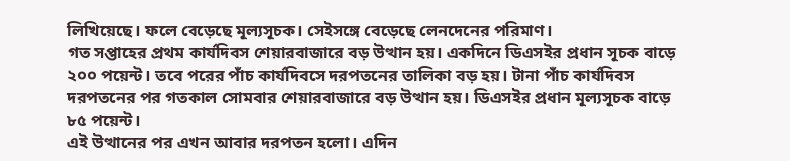লিখিয়েছে। ফলে বেড়েছে মূল্যসূচক। সেইসঙ্গে বেড়েছে লেনদেনের পরিমাণ।
গত সপ্তাহের প্রথম কার্যদিবস শেয়ারবাজারে বড় উত্থান হয়। একদিনে ডিএসইর প্রধান সূচক বাড়ে ২০০ পয়েন্ট। তবে পরের পাঁচ কার্যদিবসে দরপতনের তালিকা বড় হয়। টানা পাঁচ কার্যদিবস দরপতনের পর গতকাল সোমবার শেয়ারবাজারে বড় উত্থান হয়। ডিএসইর প্রধান মূল্যসূচক বাড়ে ৮৫ পয়েন্ট।
এই উত্থানের পর এখন আবার দরপতন হলো। এদিন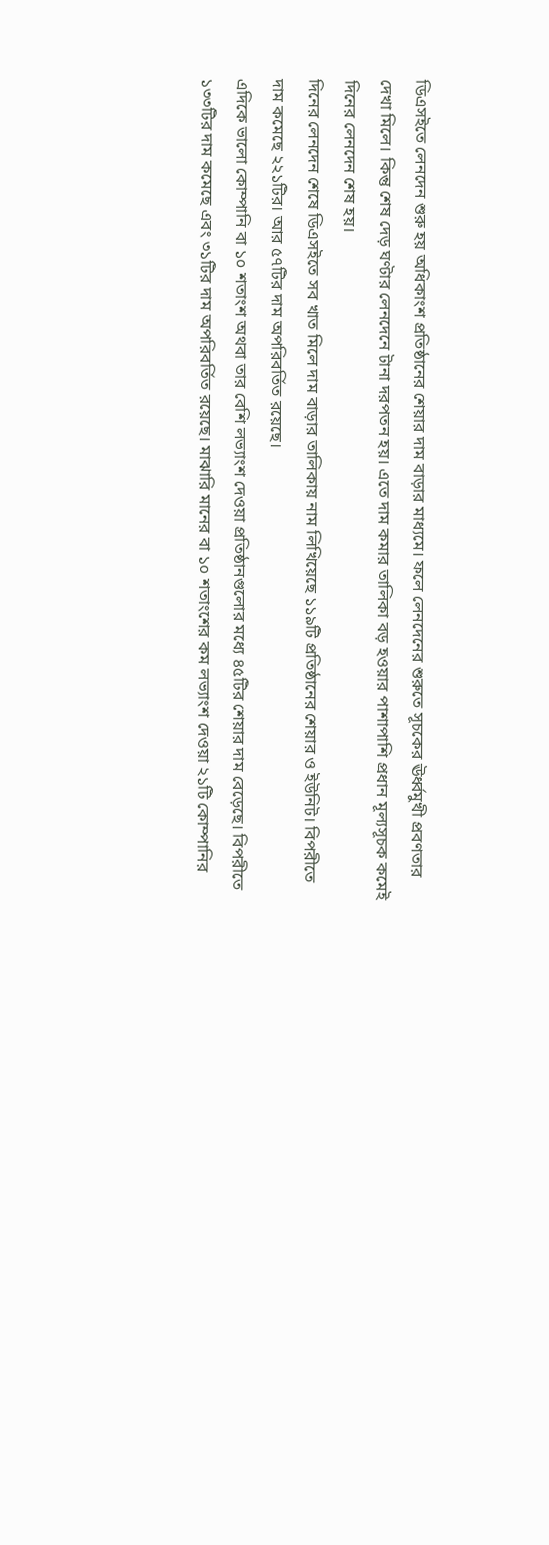ডিএসইতে লেনদেন শুরু হয় অধিকাংশ প্রতিষ্ঠানের শেয়ার দাম বাড়ার মাধ্যমে। ফলে লেনদেনের শুরুতে সূচকের ঊর্ধ্বমুখী প্রবণতার দেখা মিলে। কিন্তু শেষ দেড় ঘণ্টার লেনদেনে টানা দরপতন হয়। এতে দাম কমার তালিকা বড় হওয়ার পাশাপাশি প্রধান মূল্যসূচক কমেই দিনের লেনদেন শেষ হয়।
দিনের লেনদেন শেষে ডিএসইতে সব খাত মিলে দাম বাড়ার তালিকায় নাম লিখিয়েছে ১১৯টি প্রতিষ্ঠানের শেয়ার ও ইউনিট। বিপরীতে দাম কমেছে ২২১টির। আর ৫৭টির দাম অপরিবর্তিত রয়েছে।
এদিকে ভালো কোম্পানি বা ১০ শতাংশ অথবা তার বেশি লভ্যাংশ দেওয়া প্রতিষ্ঠানগুলোর মধ্যে ৪৫টির শেয়ার দাম বেড়েছে। বিপরীতে ১৩৩টির দাম কমেছে এবং ৩১টির দাম অপরিবর্তিত রয়েছে। মাঝারি মানের বা ১০ শতাংশের কম লভ্যাংশ দেওয়া ২১টি কোম্পানির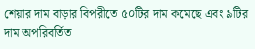শেয়ার দাম বাড়ার বিপরীতে ৫০টির দাম কমেছে এবং ৯টির দাম অপরিবর্তিত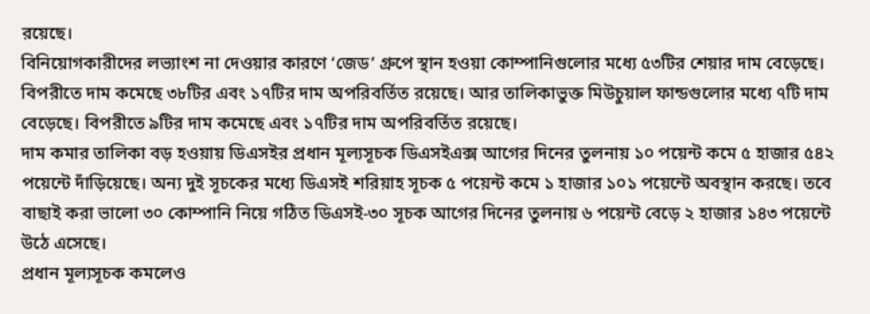রয়েছে।
বিনিয়োগকারীদের লভ্যাংশ না দেওয়ার কারণে ‘জেড’ গ্রুপে স্থান হওয়া কোম্পানিগুলোর মধ্যে ৫৩টির শেয়ার দাম বেড়েছে। বিপরীতে দাম কমেছে ৩৮টির এবং ১৭টির দাম অপরিবর্তিত রয়েছে। আর তালিকাভুক্ত মিউচুয়াল ফান্ডগুলোর মধ্যে ৭টি দাম বেড়েছে। বিপরীতে ৯টির দাম কমেছে এবং ১৭টির দাম অপরিবর্তিত রয়েছে।
দাম কমার তালিকা বড় হওয়ায় ডিএসইর প্রধান মূল্যসূচক ডিএসইএক্স আগের দিনের তুলনায় ১০ পয়েন্ট কমে ৫ হাজার ৫৪২ পয়েন্টে দাঁড়িয়েছে। অন্য দুই সূচকের মধ্যে ডিএসই শরিয়াহ সূচক ৫ পয়েন্ট কমে ১ হাজার ১০১ পয়েন্টে অবস্থান করছে। তবে বাছাই করা ভালো ৩০ কোম্পানি নিয়ে গঠিত ডিএসই-৩০ সূচক আগের দিনের তুলনায় ৬ পয়েন্ট বেড়ে ২ হাজার ১৪৩ পয়েন্টে উঠে এসেছে।
প্রধান মূল্যসূচক কমলেও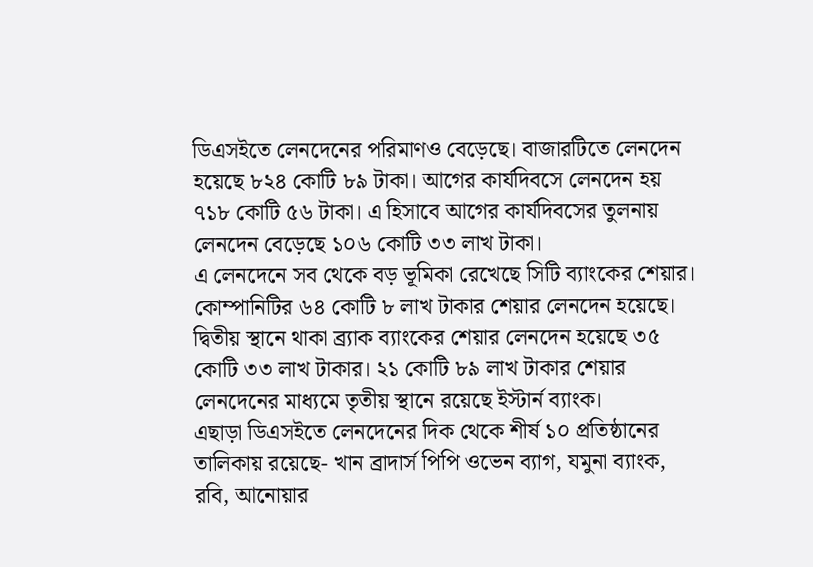ডিএসইতে লেনদেনের পরিমাণও বেড়েছে। বাজারটিতে লেনদেন হয়েছে ৮২৪ কোটি ৮৯ টাকা। আগের কার্যদিবসে লেনদেন হয় ৭১৮ কোটি ৫৬ টাকা। এ হিসাবে আগের কার্যদিবসের তুলনায় লেনদেন বেড়েছে ১০৬ কোটি ৩৩ লাখ টাকা।
এ লেনদেনে সব থেকে বড় ভূমিকা রেখেছে সিটি ব্যাংকের শেয়ার। কোম্পানিটির ৬৪ কোটি ৮ লাখ টাকার শেয়ার লেনদেন হয়েছে। দ্বিতীয় স্থানে থাকা ব্র্যাক ব্যাংকের শেয়ার লেনদেন হয়েছে ৩৫ কোটি ৩৩ লাখ টাকার। ২১ কোটি ৮৯ লাখ টাকার শেয়ার লেনদেনের মাধ্যমে তৃতীয় স্থানে রয়েছে ইস্টার্ন ব্যাংক।
এছাড়া ডিএসইতে লেনদেনের দিক থেকে শীর্ষ ১০ প্রতিষ্ঠানের তালিকায় রয়েছে- খান ব্রাদার্স পিপি ওভেন ব্যাগ, যমুনা ব্যাংক, রবি, আনোয়ার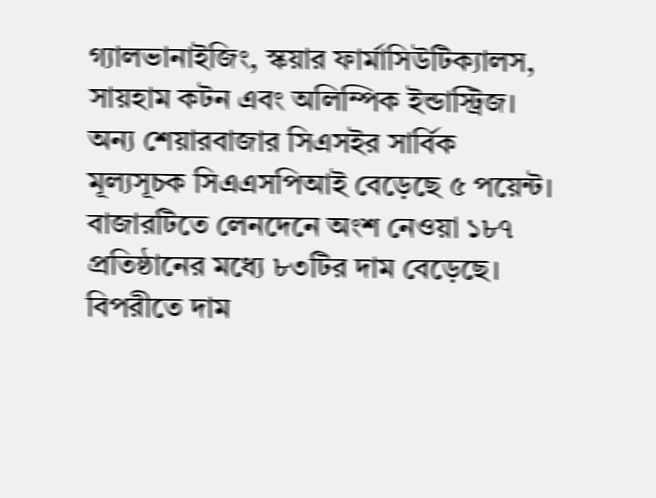গ্যালভানাইজিং, স্কয়ার ফার্মাসিউটিক্যালস, সায়হাম কটন এবং অলিম্পিক ইন্ডাস্ট্রিজ।
অন্য শেয়ারবাজার সিএসইর সার্বিক মূল্যসূচক সিএএসপিআই বেড়েছে ৫ পয়েন্ট। বাজারটিতে লেনদেনে অংশ নেওয়া ১৮৭ প্রতিষ্ঠানের মধ্যে ৮৩টির দাম বেড়েছে। বিপরীতে দাম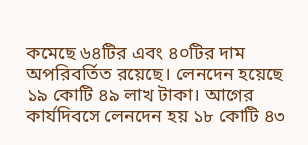কমেছে ৬৪টির এবং ৪০টির দাম অপরিবর্তিত রয়েছে। লেনদেন হয়েছে ১৯ কোটি ৪৯ লাখ টাকা। আগের কার্যদিবসে লেনদেন হয় ১৮ কোটি ৪৩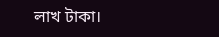লাখ টাকা।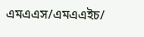এমএএস/এমএএইচ/